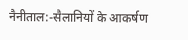नैनीताल:-सैलानियों के आकर्षण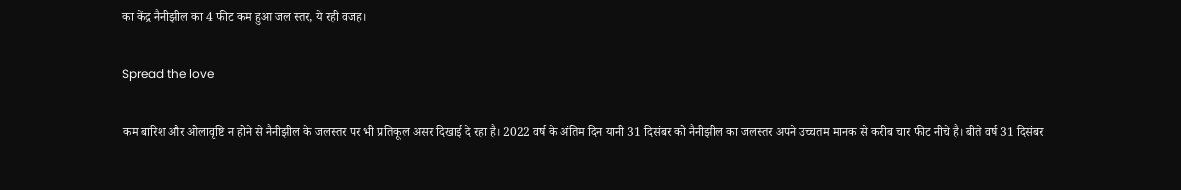का केंद्र नैनीझील का 4 फीट कम हुआ जल स्तर, ये रही वजह।

Spread the love

कम बारिश और ओलावृष्टि न होने से नैनीझील के जलस्तर पर भी प्रतिकूल असर दिखाई दे रहा है। 2022 वर्ष के अंतिम दिन यानी 31 दिसंबर को नैनीझील का जलस्तर अपने उच्चतम मानक से करीब चार फीट नीचे है। बीते वर्ष 31 दिसंबर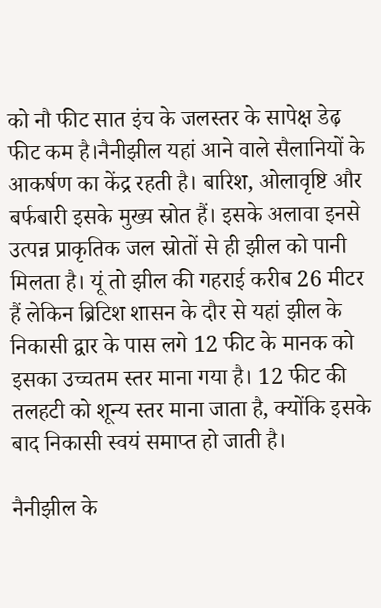को नौ फीट सात इंच के जलस्तर के सापेक्ष डेढ़ फीट कम है।नैनीझील यहां आने वाले सैलानियों के आकर्षण का केंद्र रहती है। बारिश, ओलावृष्टि और बर्फबारी इसके मुख्य स्रोत हैं। इसके अलावा इनसे उत्पन्न प्राकृतिक जल स्रोतों से ही झील को पानी मिलता है। यूं तो झील की गहराई करीब 26 मीटर हैं लेकिन ब्रिटिश शासन के दौर से यहां झील के निकासी द्वार के पास लगे 12 फीट के मानक को इसका उच्चतम स्तर माना गया है। 12 फीट की तलहटी को शून्य स्तर माना जाता है, क्योंकि इसके बाद निकासी स्वयं समाप्त हो जाती है।

नैनीझील के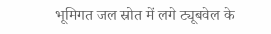भूमिगत जल स्रोत में लगे ट्यूबवेल के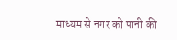माध्यम से नगर को पानी की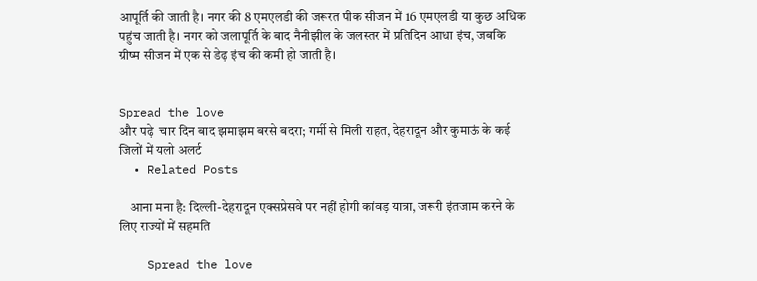आपूर्ति की जाती है। नगर की 8 एमएलडी की जरूरत पीक सीजन में 16 एमएलडी या कुछ अधिक पहुंच जाती है। नगर को जलापूर्ति के बाद नैनीझील के जलस्तर में प्रतिदिन आधा इंच, जबकि ग्रीष्म सीजन में एक से डेढ़ इंच की कमी हो जाती है।


Spread the love
और पढ़े  चार दिन बाद झमाझम बरसे बदरा; गर्मी से मिली राहत, देहरादून और कुमाऊं के कई जिलों में यलो अलर्ट
  • Related Posts

    आना मना है: दिल्ली-देहरादून एक्सप्रेसवे पर नहीं होगी कांवड़ यात्रा, जरूरी इंतजाम करने के लिए राज्यों में सहमति

    Spread the love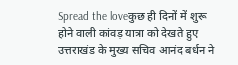Spread the loveकुछ ही दिनों में शुरू होने वाली कांवड़ यात्रा को देखते हुए उत्तराखंड के मुख्य सचिव आनंद बर्धन ने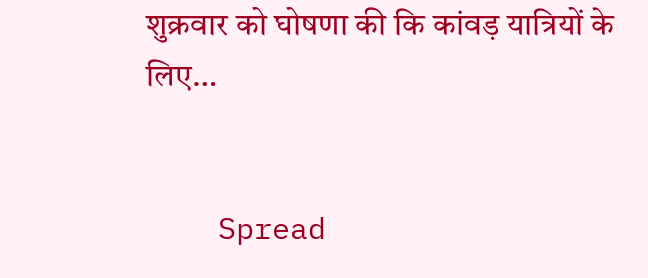शुक्रवार को घोषणा की कि कांवड़ यात्रियों के लिए…


    Spread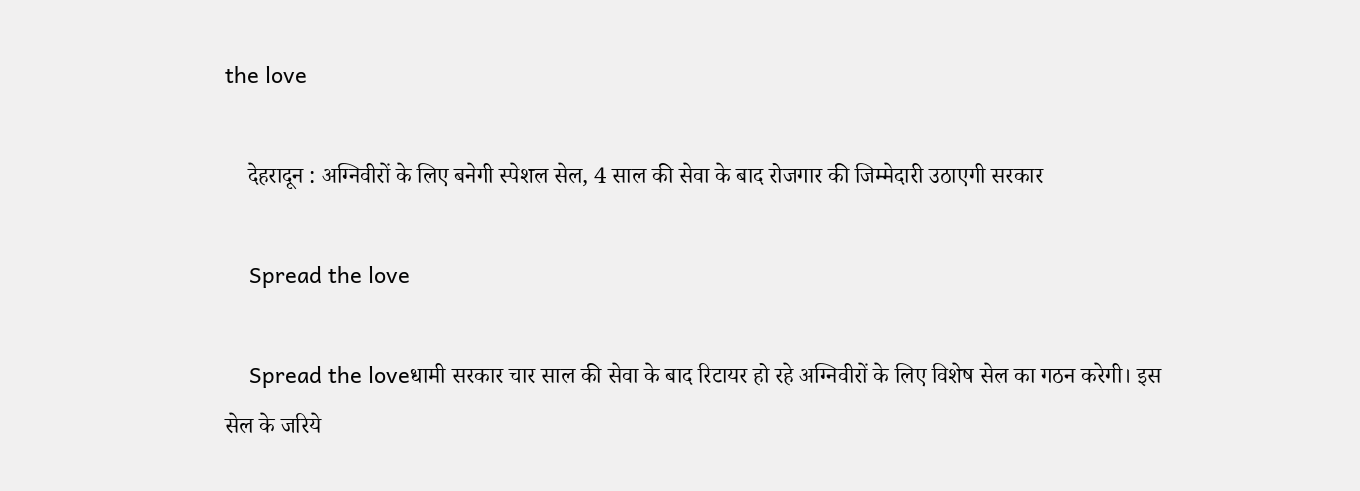the love

    देहरादून : अग्निवीरों के लिए बनेगी स्पेशल सेल, 4 साल की सेवा के बाद रोजगार की जिम्मेदारी उठाएगी सरकार

    Spread the love

    Spread the loveधामी सरकार चार साल की सेवा के बाद रिटायर हो रहे अग्निवीरों के लिए विशेष सेल का गठन करेगी। इस सेल के जरिये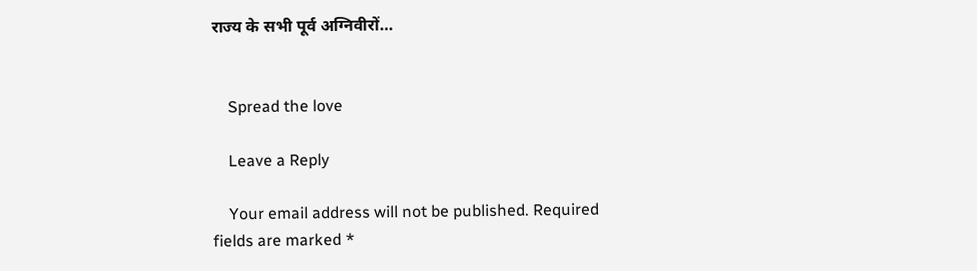राज्य के सभी पूर्व अग्निवीरों…


    Spread the love

    Leave a Reply

    Your email address will not be published. Required fields are marked *